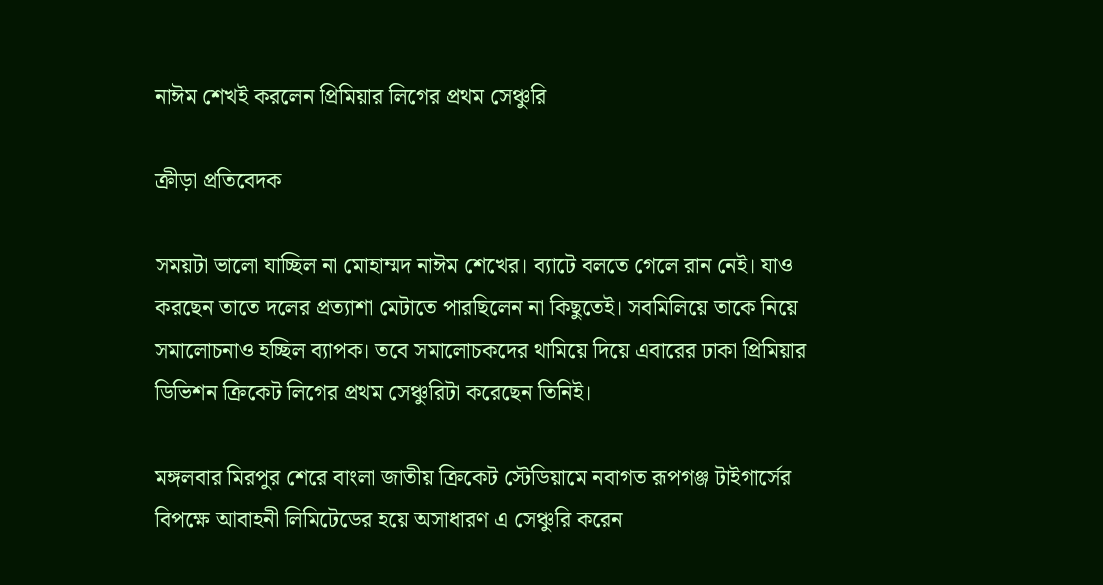নাঈম শেখই করলেন প্রিমিয়ার লিগের প্রথম সেঞ্চুরি

ক্রীড়া প্রতিবেদক

সময়টা ভালো যাচ্ছিল না মোহাম্মদ নাঈম শেখের। ব্যাটে বলতে গেলে রান নেই। যাও করছেন তাতে দলের প্রত্যাশা মেটাতে পারছিলেন না কিছুতেই। সবমিলিয়ে তাকে নিয়ে সমালোচনাও হচ্ছিল ব্যাপক। তবে সমালোচকদের থামিয়ে দিয়ে এবারের ঢাকা প্রিমিয়ার ডিভিশন ক্রিকেট লিগের প্রথম সেঞ্চুরিটা করেছেন তিনিই।

মঙ্গলবার মিরপুর শেরে বাংলা জাতীয় ক্রিকেট স্টেডিয়ামে নবাগত রূপগঞ্জ টাইগার্সের বিপক্ষে আবাহনী লিমিটেডের হয়ে অসাধারণ এ সেঞ্চুরি করেন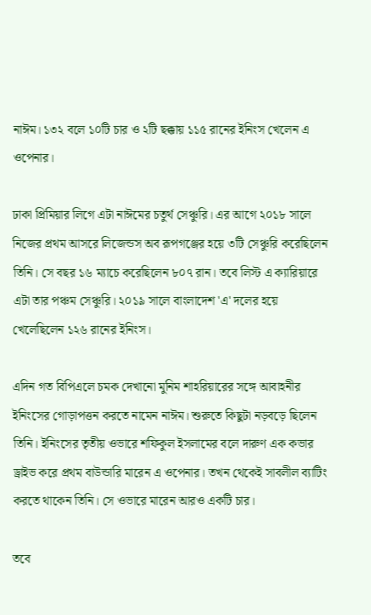নাঈম। ১৩২ বলে ১০টি চার ও ২টি ছক্কায় ১১৫ রানের ইনিংস খেলেন এ ওপেনার।

ঢাকা প্রিমিয়ার লিগে এটা নাঈমের চতুর্থ সেঞ্চুরি। এর আগে ২০১৮ সালে নিজের প্রথম আসরে লিজেন্ডস অব রূপগঞ্জের হয়ে ৩টি সেঞ্চুরি করেছিলেন তিনি। সে বছর ১৬ ম্যাচে করেছিলেন ৮০৭ রান। তবে লিস্ট এ ক্যারিয়ারে এটা তার পঞ্চম সেঞ্চুরি। ২০১৯ সালে বাংলাদেশ 'এ' দলের হয়ে খেলেছিলেন ১২৬ রানের ইনিংস।

এদিন গত বিপিএলে চমক দেখানো মুনিম শাহরিয়ারের সঙ্গে আবাহনীর ইনিংসের গোড়াপত্তন করতে নামেন নাঈম। শুরুতে কিছুটা নড়বড়ে ছিলেন তিনি। ইনিংসের তৃতীয় ওভারে শফিকুল ইসলামের বলে দারুণ এক কভার ড্রাইভ করে প্রথম বাউন্ডারি মারেন এ ওপেনার। তখন থেকেই সাবলীল ব্যাটিং করতে থাকেন তিনি। সে ওভারে মারেন আরও একটি চার।

তবে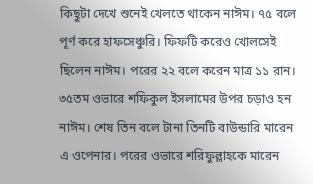কিছুটা দেখে শুনেই খেলতে থাকেন নাঈম। ৭৫ বলে পূর্ণ করে হাফসেঞ্চুরি। ফিফটি করেও খোলসেই ছিলেন নাঈম। পরের ২২ বলে করেন মাত্র ১১ রান। ৩৫তম ওভারে শফিকুল ইসলামের উপর চড়াও হন নাঈম। শেষ তিন বলে টানা তিনটি বাউন্ডারি মারেন এ ওপেনার। পরের ওভারে শরিফুল্লাহকে মারেন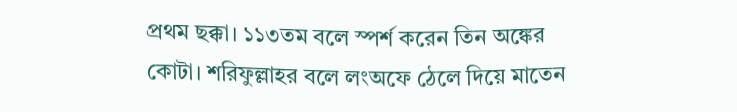প্রথম ছক্কা। ১১৩তম বলে স্পর্শ করেন তিন অঙ্কের কোটা। শরিফুল্লাহর বলে লংঅফে ঠেলে দিয়ে মাতেন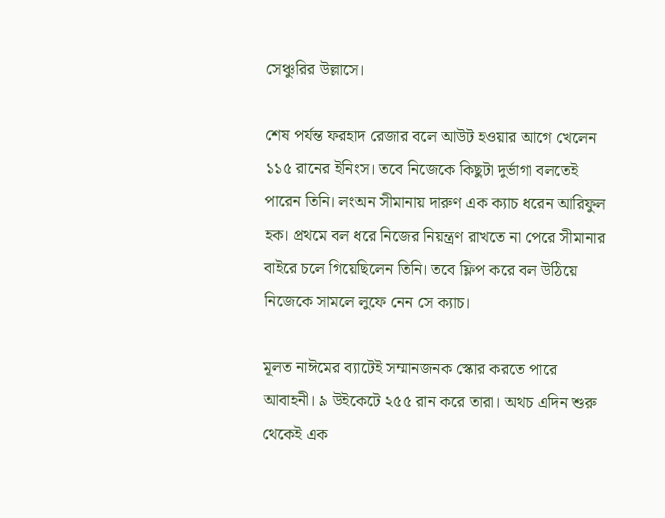সেঞ্চুরির উল্লাসে।

শেষ পর্যন্ত ফরহাদ রেজার বলে আউট হওয়ার আগে খেলেন ১১৫ রানের ইনিংস। তবে নিজেকে কিছুটা দুর্ভাগা বলতেই পারেন তিনি। লংঅন সীমানায় দারুণ এক ক্যাচ ধরেন আরিফুল হক। প্রথমে বল ধরে নিজের নিয়ন্ত্রণ রাখতে না পেরে সীমানার বাইরে চলে গিয়েছিলেন তিনি। তবে ফ্লিপ করে বল উঠিয়ে নিজেকে সামলে লুফে নেন সে ক্যাচ।

মূলত নাঈমের ব্যাটেই সম্মানজনক স্কোর করতে পারে আবাহনী। ৯ উইকেটে ২৫৫ রান করে তারা। অথচ এদিন শুরু থেকেই এক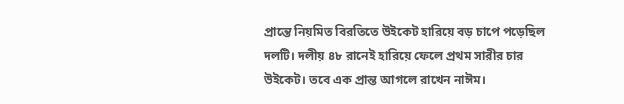প্রান্তে নিয়মিত বিরতিতে উইকেট হারিয়ে বড় চাপে পড়েছিল দলটি। দলীয় ৪৮ রানেই হারিয়ে ফেলে প্রথম সারীর চার উইকেট। তবে এক প্রান্ত আগলে রাখেন নাঈম।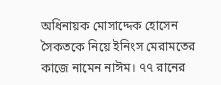অধিনায়ক মোসাদ্দেক হোসেন সৈকতকে নিয়ে ইনিংস মেরামতের কাজে নামেন নাঈম। ৭৭ রানের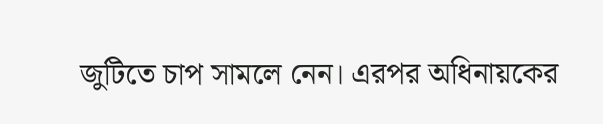জুটিতে চাপ সামলে নেন। এরপর অধিনায়কের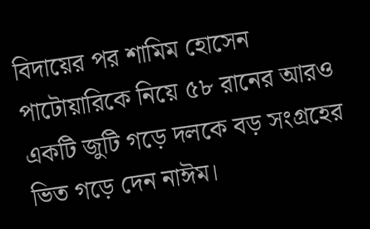বিদায়ের পর শামিম হোসেন পাটোয়ারিকে নিয়ে ৫৮ রানের আরও একটি জুটি গড়ে দলকে বড় সংগ্রহের ভিত গড়ে দেন নাঈম।